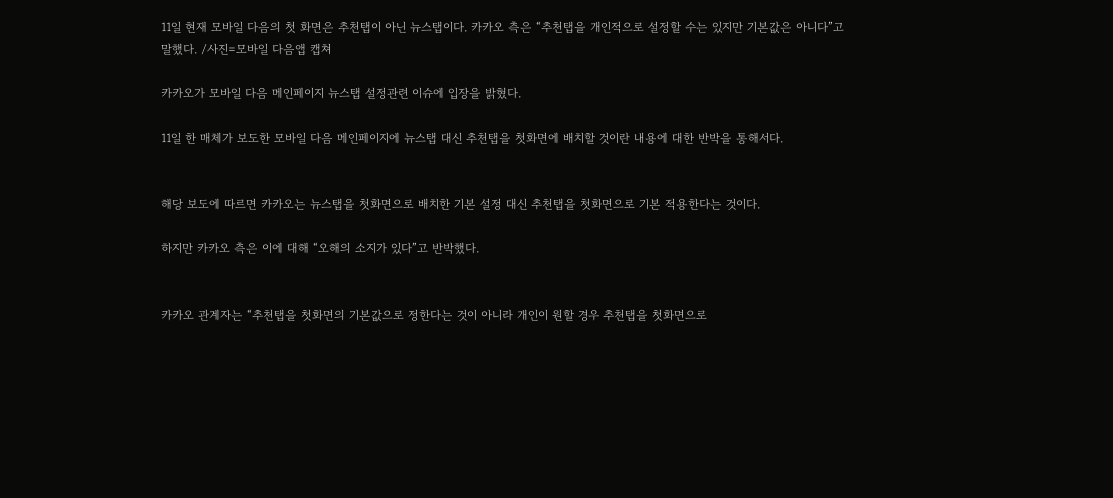11일 현재 모바일 다음의 첫 화면은 추천탭이 아닌 뉴스탭이다. 카카오 측은 “추천탭을 개인적으로 설정할 수는 있지만 기본값은 아니다”고 말했다. /사진=모바일 다음앱 캡쳐

카카오가 모바일 다음 메인페이지 뉴스탭 설정관련 이슈에 입장을 밝혔다.

11일 한 매체가 보도한 모바일 다음 메인페이지에 뉴스탭 대신 추천탭을 첫화면에 배치할 것이란 내용에 대한 반박을 통해서다.


해당 보도에 따르면 카카오는 뉴스탭을 첫화면으로 배치한 기본 설정 대신 추천탭을 첫화면으로 기본 적용한다는 것이다.

하지만 카카오 측은 이에 대해 “오해의 소지가 있다”고 반박했다.


카카오 관계자는 “추천탭을 첫화면의 기본값으로 정한다는 것이 아니라 개인이 원할 경우 추천탭을 첫화면으로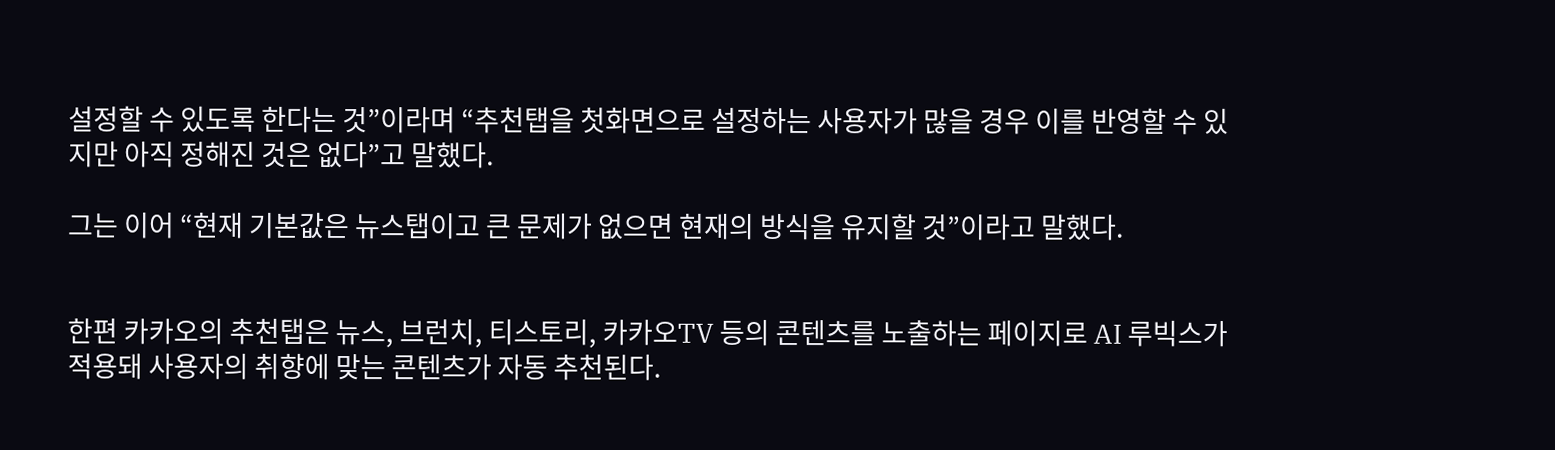설정할 수 있도록 한다는 것”이라며 “추천탭을 첫화면으로 설정하는 사용자가 많을 경우 이를 반영할 수 있지만 아직 정해진 것은 없다”고 말했다.

그는 이어 “현재 기본값은 뉴스탭이고 큰 문제가 없으면 현재의 방식을 유지할 것”이라고 말했다.


한편 카카오의 추천탭은 뉴스, 브런치, 티스토리, 카카오TV 등의 콘텐츠를 노출하는 페이지로 AI 루빅스가 적용돼 사용자의 취향에 맞는 콘텐츠가 자동 추천된다.